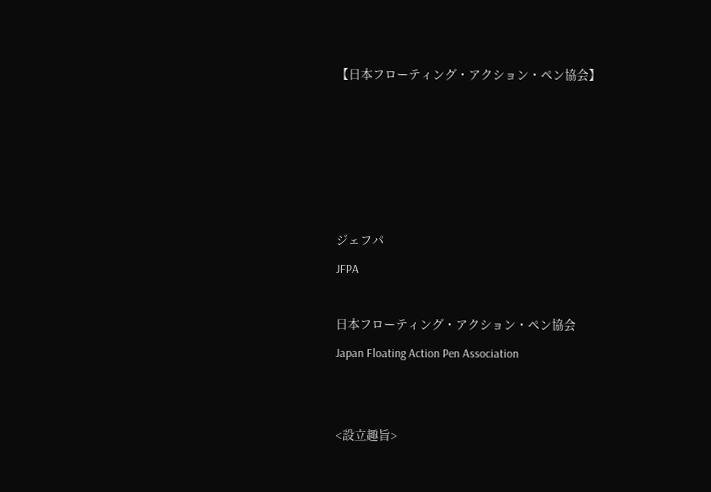【日本フローティング・アクション・ペン協会】





ジェフパ
JFPA

日本フローティング・アクション・ペン協会
Japan Floating Action Pen Association


<設立趣旨>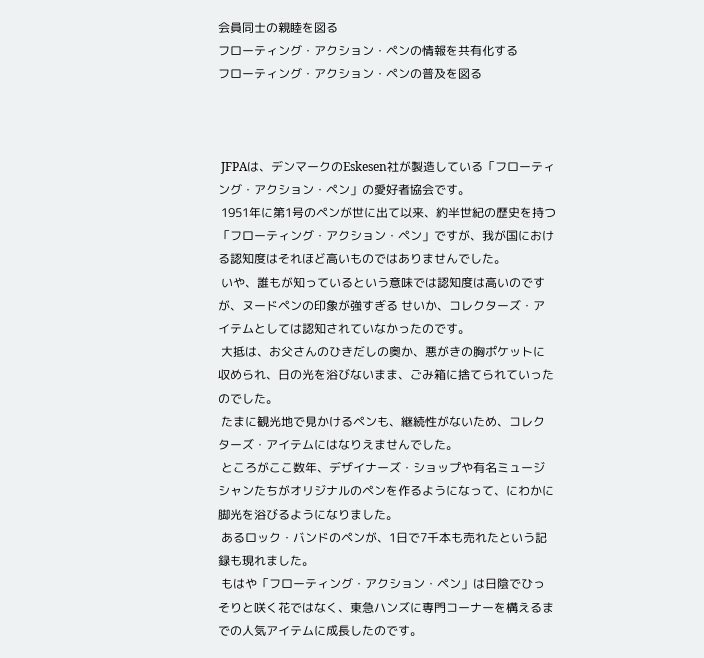会員同士の親睦を図る
フローティング・アクション・ペンの情報を共有化する
フローティング・アクション・ペンの普及を図る



 JFPAは、デンマークのEskesen社が製造している「フローティング・アクション・ペン」の愛好者協会です。
 1951年に第1号のペンが世に出て以来、約半世紀の歴史を持つ「フローティング・アクション・ペン」ですが、我が国における認知度はそれほど高いものではありませんでした。
 いや、誰もが知っているという意味では認知度は高いのですが、ヌードペンの印象が強すぎる せいか、コレクターズ・アイテムとしては認知されていなかったのです。
 大抵は、お父さんのひきだしの奥か、悪がきの胸ポケットに収められ、日の光を浴びないまま、ごみ箱に捨てられていったのでした。
 たまに観光地で見かけるペンも、継続性がないため、コレクターズ・アイテムにはなりえませんでした。
 ところがここ数年、デザイナーズ・ショップや有名ミュージシャンたちがオリジナルのペンを作るようになって、にわかに脚光を浴びるようになりました。
 あるロック・バンドのペンが、1日で7千本も売れたという記録も現れました。
 もはや「フローティング・アクション・ペン」は日陰でひっそりと咲く花ではなく、東急ハンズに専門コーナーを構えるまでの人気アイテムに成長したのです。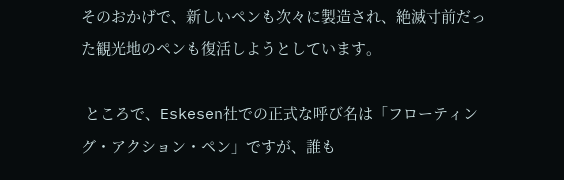そのおかげで、新しいペンも次々に製造され、絶滅寸前だった観光地のペンも復活しようとしています。

 ところで、Eskesen社での正式な呼び名は「フローティング・アクション・ペン」ですが、誰も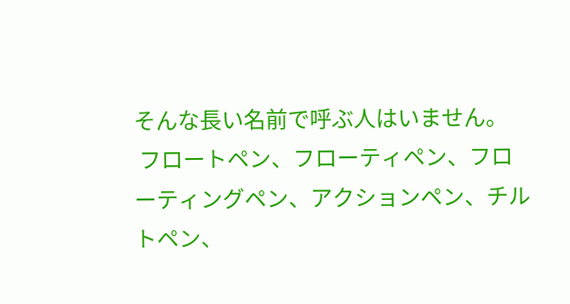そんな長い名前で呼ぶ人はいません。
 フロートペン、フローティペン、フローティングペン、アクションペン、チルトペン、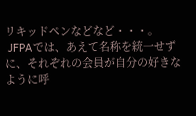リキッドペンなどなど・・・。
 JFPAでは、あえて名称を統一せずに、それぞれの会員が自分の好きなように呼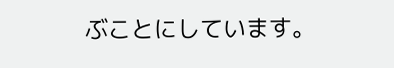ぶことにしています。